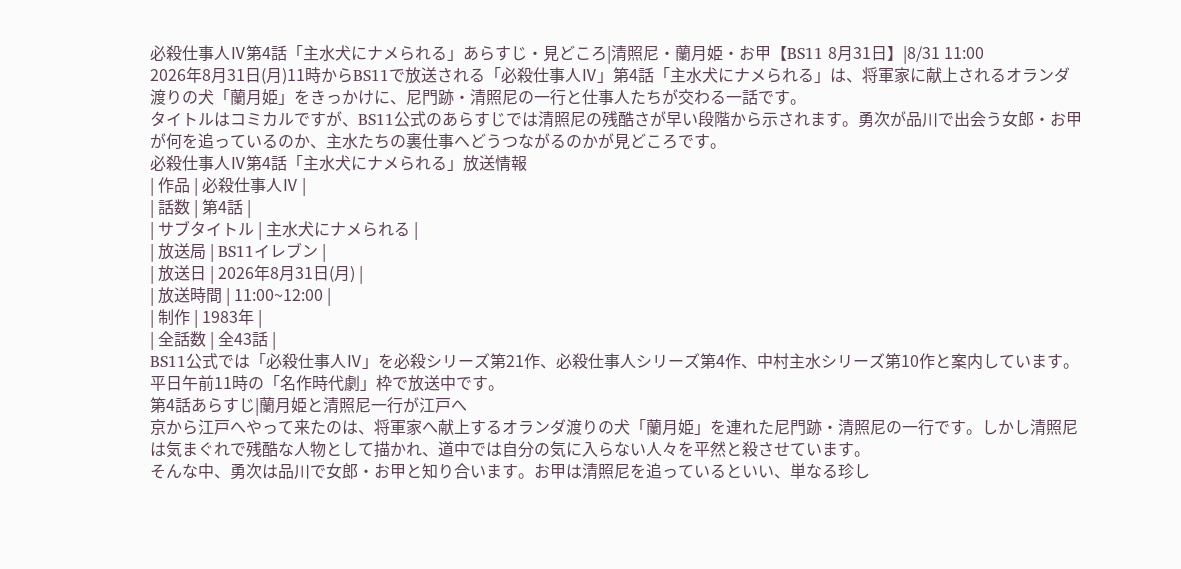必殺仕事人Ⅳ第4話「主水犬にナメられる」あらすじ・見どころ|清照尼・蘭月姫・お甲【BS11 8月31日】|8/31 11:00
2026年8月31日(月)11時からBS11で放送される「必殺仕事人Ⅳ」第4話「主水犬にナメられる」は、将軍家に献上されるオランダ渡りの犬「蘭月姫」をきっかけに、尼門跡・清照尼の一行と仕事人たちが交わる一話です。
タイトルはコミカルですが、BS11公式のあらすじでは清照尼の残酷さが早い段階から示されます。勇次が品川で出会う女郎・お甲が何を追っているのか、主水たちの裏仕事へどうつながるのかが見どころです。
必殺仕事人Ⅳ第4話「主水犬にナメられる」放送情報
| 作品 | 必殺仕事人Ⅳ |
| 話数 | 第4話 |
| サブタイトル | 主水犬にナメられる |
| 放送局 | BS11イレブン |
| 放送日 | 2026年8月31日(月) |
| 放送時間 | 11:00~12:00 |
| 制作 | 1983年 |
| 全話数 | 全43話 |
BS11公式では「必殺仕事人Ⅳ」を必殺シリーズ第21作、必殺仕事人シリーズ第4作、中村主水シリーズ第10作と案内しています。平日午前11時の「名作時代劇」枠で放送中です。
第4話あらすじ|蘭月姫と清照尼一行が江戸へ
京から江戸へやって来たのは、将軍家へ献上するオランダ渡りの犬「蘭月姫」を連れた尼門跡・清照尼の一行です。しかし清照尼は気まぐれで残酷な人物として描かれ、道中では自分の気に入らない人々を平然と殺させています。
そんな中、勇次は品川で女郎・お甲と知り合います。お甲は清照尼を追っているといい、単なる珍し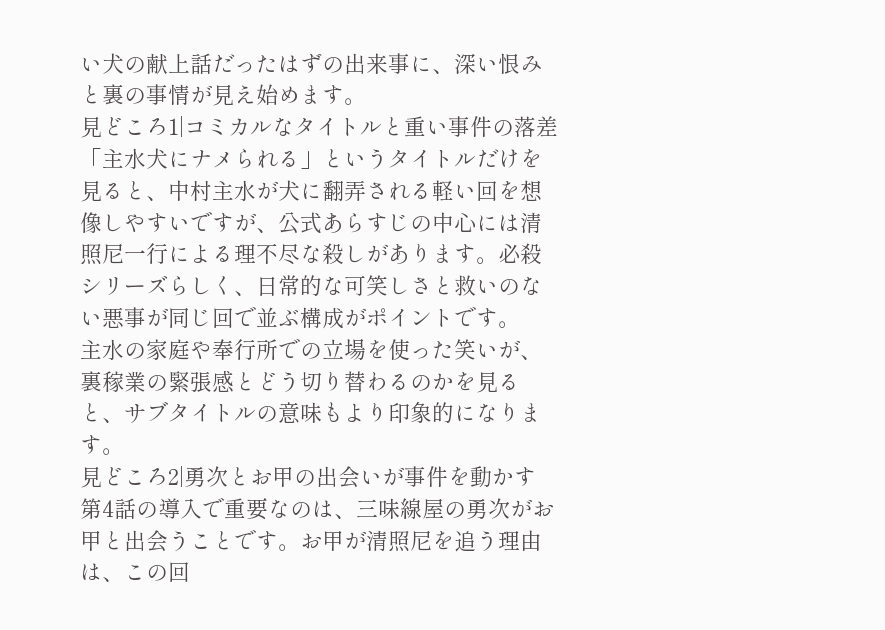い犬の献上話だったはずの出来事に、深い恨みと裏の事情が見え始めます。
見どころ1|コミカルなタイトルと重い事件の落差
「主水犬にナメられる」というタイトルだけを見ると、中村主水が犬に翻弄される軽い回を想像しやすいですが、公式あらすじの中心には清照尼一行による理不尽な殺しがあります。必殺シリーズらしく、日常的な可笑しさと救いのない悪事が同じ回で並ぶ構成がポイントです。
主水の家庭や奉行所での立場を使った笑いが、裏稼業の緊張感とどう切り替わるのかを見ると、サブタイトルの意味もより印象的になります。
見どころ2|勇次とお甲の出会いが事件を動かす
第4話の導入で重要なのは、三味線屋の勇次がお甲と出会うことです。お甲が清照尼を追う理由は、この回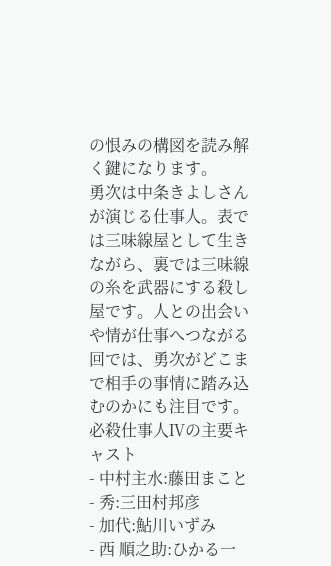の恨みの構図を読み解く鍵になります。
勇次は中条きよしさんが演じる仕事人。表では三味線屋として生きながら、裏では三味線の糸を武器にする殺し屋です。人との出会いや情が仕事へつながる回では、勇次がどこまで相手の事情に踏み込むのかにも注目です。
必殺仕事人Ⅳの主要キャスト
- 中村主水:藤田まこと
- 秀:三田村邦彦
- 加代:鮎川いずみ
- 西 順之助:ひかる一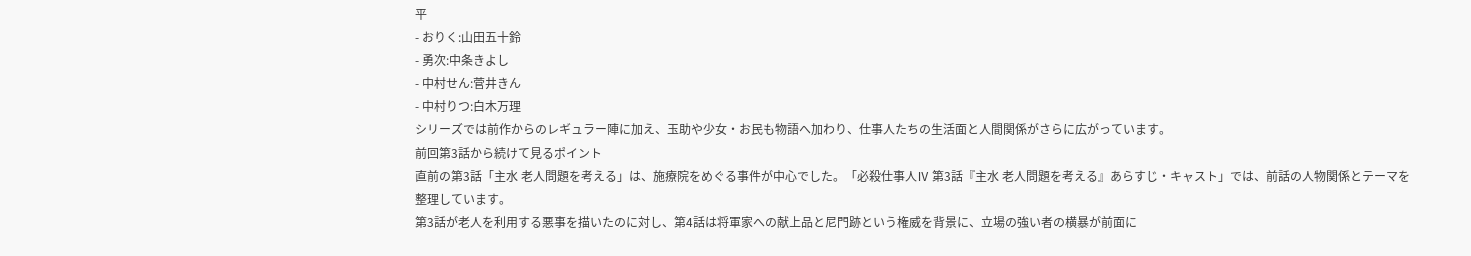平
- おりく:山田五十鈴
- 勇次:中条きよし
- 中村せん:菅井きん
- 中村りつ:白木万理
シリーズでは前作からのレギュラー陣に加え、玉助や少女・お民も物語へ加わり、仕事人たちの生活面と人間関係がさらに広がっています。
前回第3話から続けて見るポイント
直前の第3話「主水 老人問題を考える」は、施療院をめぐる事件が中心でした。「必殺仕事人Ⅳ 第3話『主水 老人問題を考える』あらすじ・キャスト」では、前話の人物関係とテーマを整理しています。
第3話が老人を利用する悪事を描いたのに対し、第4話は将軍家への献上品と尼門跡という権威を背景に、立場の強い者の横暴が前面に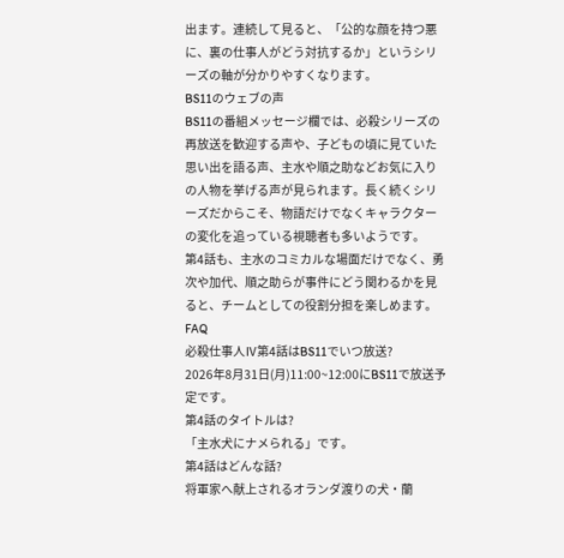出ます。連続して見ると、「公的な顔を持つ悪に、裏の仕事人がどう対抗するか」というシリーズの軸が分かりやすくなります。
BS11のウェブの声
BS11の番組メッセージ欄では、必殺シリーズの再放送を歓迎する声や、子どもの頃に見ていた思い出を語る声、主水や順之助などお気に入りの人物を挙げる声が見られます。長く続くシリーズだからこそ、物語だけでなくキャラクターの変化を追っている視聴者も多いようです。
第4話も、主水のコミカルな場面だけでなく、勇次や加代、順之助らが事件にどう関わるかを見ると、チームとしての役割分担を楽しめます。
FAQ
必殺仕事人Ⅳ第4話はBS11でいつ放送?
2026年8月31日(月)11:00~12:00にBS11で放送予定です。
第4話のタイトルは?
「主水犬にナメられる」です。
第4話はどんな話?
将軍家へ献上されるオランダ渡りの犬・蘭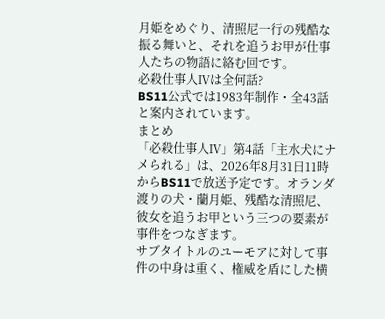月姫をめぐり、清照尼一行の残酷な振る舞いと、それを追うお甲が仕事人たちの物語に絡む回です。
必殺仕事人Ⅳは全何話?
BS11公式では1983年制作・全43話と案内されています。
まとめ
「必殺仕事人Ⅳ」第4話「主水犬にナメられる」は、2026年8月31日11時からBS11で放送予定です。オランダ渡りの犬・蘭月姫、残酷な清照尼、彼女を追うお甲という三つの要素が事件をつなぎます。
サブタイトルのユーモアに対して事件の中身は重く、権威を盾にした横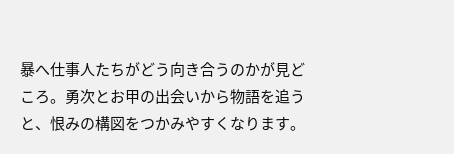暴へ仕事人たちがどう向き合うのかが見どころ。勇次とお甲の出会いから物語を追うと、恨みの構図をつかみやすくなります。